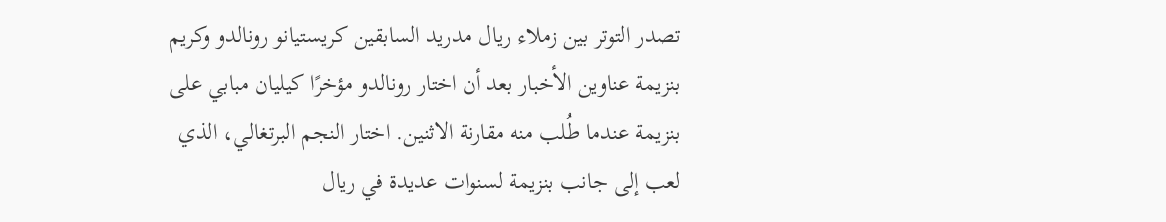تصدر التوتر بين زملاء ريال مدريد السابقين كريستيانو رونالدو وكريم بنزيمة عناوين الأخبار بعد أن اختار رونالدو مؤخرًا كيليان مبابي على بنزيمة عندما طُلب منه مقارنة الاثنين. اختار النجم البرتغالي، الذي لعب إلى جانب بنزيمة لسنوات عديدة في ريال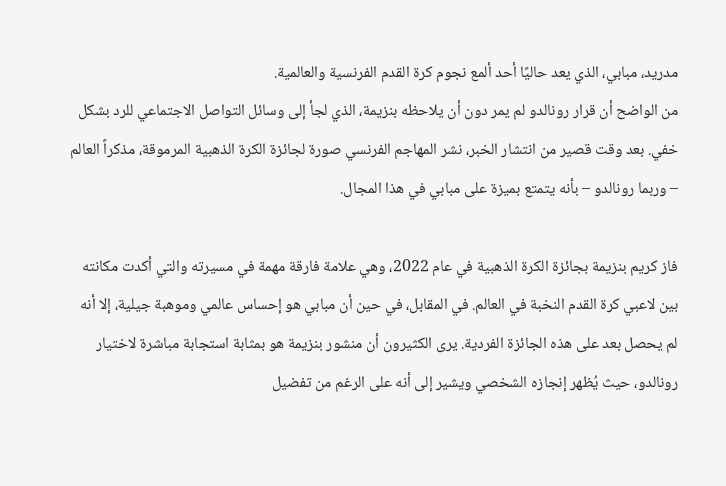مدريد، مبابي، الذي يعد حاليًا أحد ألمع نجوم كرة القدم الفرنسية والعالمية.
من الواضح أن قرار رونالدو لم يمر دون أن يلاحظه بنزيمة، الذي لجأ إلى وسائل التواصل الاجتماعي للرد بشكل خفي. بعد وقت قصير من انتشار الخبر، نشر المهاجم الفرنسي صورة لجائزة الكرة الذهبية المرموقة، مذكراً العالم – وربما رونالدو – بأنه يتمتع بميزة على مبابي في هذا المجال.

فاز كريم بنزيمة بجائزة الكرة الذهبية في عام 2022، وهي علامة فارقة مهمة في مسيرته والتي أكدت مكانته بين لاعبي كرة القدم النخبة في العالم. في المقابل، في حين أن مبابي هو إحساس عالمي وموهبة جيلية، إلا أنه لم يحصل بعد على هذه الجائزة الفردية. يرى الكثيرون أن منشور بنزيمة هو بمثابة استجابة مباشرة لاختيار رونالدو، حيث يُظهر إنجازه الشخصي ويشير إلى أنه على الرغم من تفضيل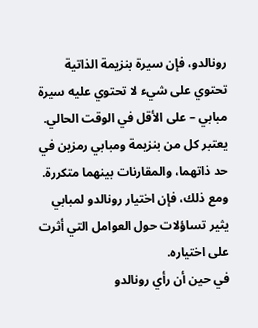رونالدو، فإن سيرة بنزيمة الذاتية تحتوي على شيء لا تحتوي عليه سيرة مبابي – على الأقل في الوقت الحالي.
يعتبر كل من بنزيمة ومبابي رمزين في حد ذاتهما، والمقارنات بينهما متكررة. ومع ذلك، فإن اختيار رونالدو لمبابي يثير تساؤلات حول العوامل التي أثرت على اختياره.
في حين أن رأي رونالدو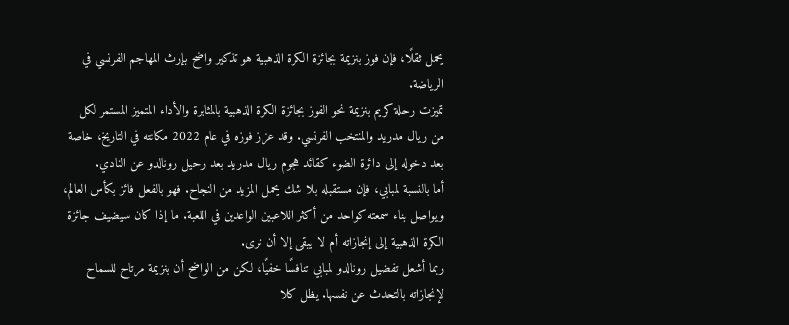يحمل ثقلًا، فإن فوز بنزيمة بجائزة الكرة الذهبية هو تذكير واضح بإرث المهاجم الفرنسي في الرياضة.
تميزت رحلة كريم بنزيمة نحو الفوز بجائزة الكرة الذهبية بالمثابرة والأداء المتميز المستمر لكل من ريال مدريد والمنتخب الفرنسي. وقد عزز فوزه في عام 2022 مكانته في التاريخ، خاصة بعد دخوله إلى دائرة الضوء كقائد هجوم ريال مدريد بعد رحيل رونالدو عن النادي.
أما بالنسبة لمبابي، فإن مستقبله بلا شك يحمل المزيد من النجاح. فهو بالفعل فائز بكأس العالم، ويواصل بناء سمعته كواحد من أكثر اللاعبين الواعدين في اللعبة. ما إذا كان سيضيف جائزة الكرة الذهبية إلى إنجازاته أم لا يبقى إلا أن نرى.
ربما أشعل تفضيل رونالدو لمبابي تنافسًا خفيًا، لكن من الواضح أن بنزيمة مرتاح للسماح لإنجازاته بالتحدث عن نفسها. يظل كلا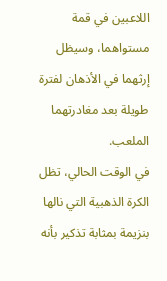اللاعبين في قمة مستواهما، وسيظل إرثهما في الأذهان لفترة طويلة بعد مغادرتهما الملعب.
في الوقت الحالي، تظل الكرة الذهبية التي نالها بنزيمة بمثابة تذكير بأنه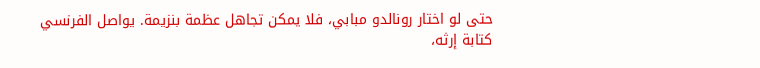حتى لو اختار رونالدو مبابي، فلا يمكن تجاهل عظمة بنزيمة. يواصل الفرنسي كتابة إرثه،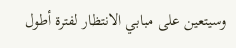وسيتعين على مبابي الانتظار لفترة أطول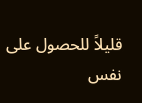قليلاً للحصول على نفس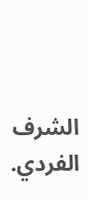الشرف الفردي.